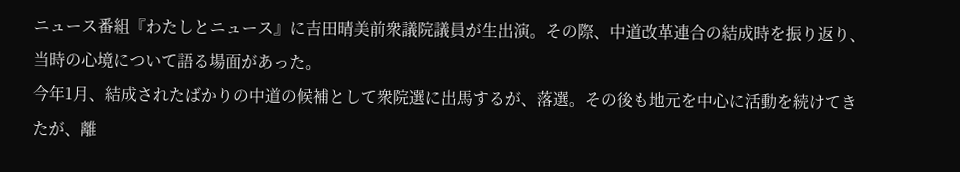ニュース番組『わたしとニュース』に吉田晴美前衆議院議員が生出演。その際、中道改革連合の結成時を振り返り、当時の心境について語る場面があった。
今年1月、結成されたばかりの中道の候補として衆院選に出馬するが、落選。その後も地元を中心に活動を続けてきたが、離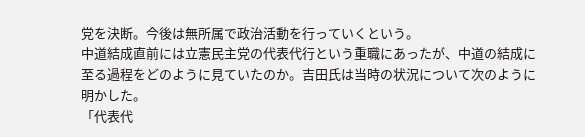党を決断。今後は無所属で政治活動を行っていくという。
中道結成直前には立憲民主党の代表代行という重職にあったが、中道の結成に至る過程をどのように見ていたのか。吉田氏は当時の状況について次のように明かした。
「代表代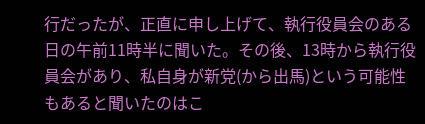行だったが、正直に申し上げて、執行役員会のある日の午前11時半に聞いた。その後、13時から執行役員会があり、私自身が新党(から出馬)という可能性もあると聞いたのはこ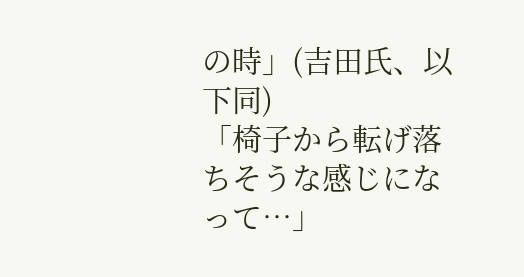の時」(吉田氏、以下同)
「椅子から転げ落ちそうな感じになって…」